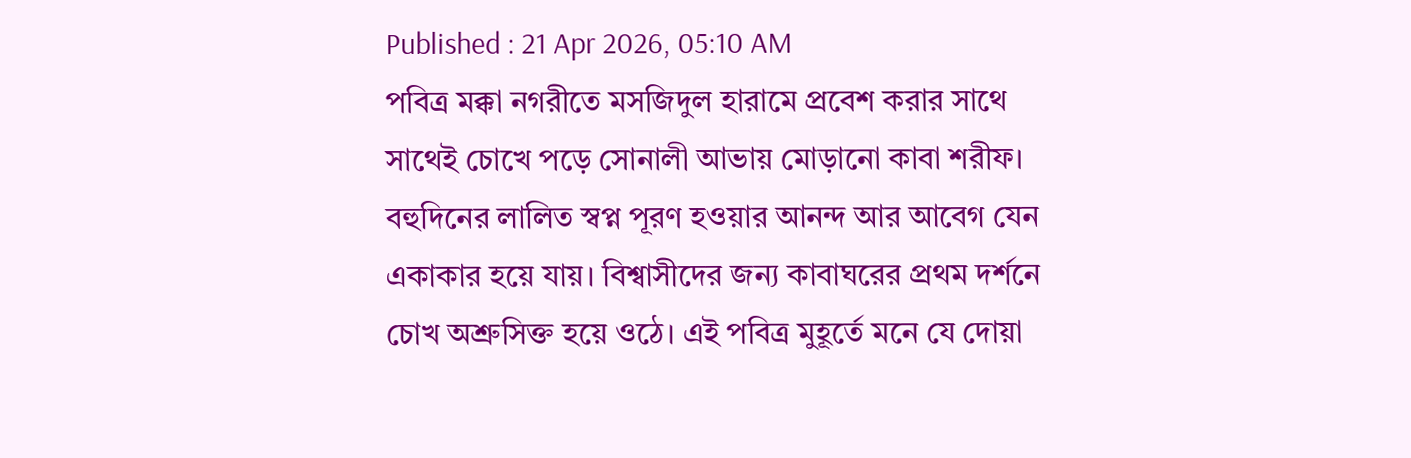Published : 21 Apr 2026, 05:10 AM
পবিত্র মক্কা নগরীতে মসজিদুল হারামে প্রবেশ করার সাথে সাথেই চোখে পড়ে সোনালী আভায় মোড়ানো কাবা শরীফ। বহুদিনের লালিত স্বপ্ন পূরণ হওয়ার আনন্দ আর আবেগ যেন একাকার হয়ে যায়। বিশ্বাসীদের জন্য কাবাঘরের প্রথম দর্শনে চোখ অশ্রুসিক্ত হয়ে ওঠে। এই পবিত্র মুহূর্তে মনে যে দোয়া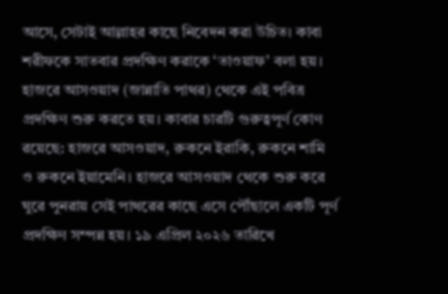আসে, সেটাই আল্লাহর কাছে নিবেদন করা উচিত। কাবা শরীফকে সাতবার প্রদক্ষিণ করাকে ‘তাওয়াফ’ বলা হয়। হাজরে আসওয়াদ (জান্নাতি পাথর) থেকে এই পবিত্র প্রদক্ষিণ শুরু করতে হয়। কাবার চারটি গুরুত্বপূর্ণ কোণ রয়েছে: হাজরে আসওয়াদ, রুকনে ইরাকি, রুকনে শামি ও রুকনে ইয়ামেনি। হাজরে আসওয়াদ থেকে শুরু করে ঘুরে পুনরায় সেই পাথরের কাছে এসে পৌঁছালে একটি পূর্ণ প্রদক্ষিণ সম্পন্ন হয়। ১৯ এপ্রিল ২০২৬ তারিখে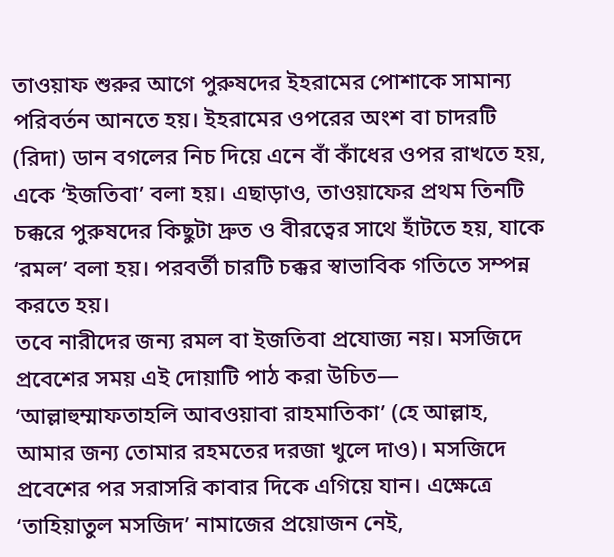তাওয়াফ শুরুর আগে পুরুষদের ইহরামের পোশাকে সামান্য পরিবর্তন আনতে হয়। ইহরামের ওপরের অংশ বা চাদরটি (রিদা) ডান বগলের নিচ দিয়ে এনে বাঁ কাঁধের ওপর রাখতে হয়, একে ‘ইজতিবা’ বলা হয়। এছাড়াও, তাওয়াফের প্রথম তিনটি চক্করে পুরুষদের কিছুটা দ্রুত ও বীরত্বের সাথে হাঁটতে হয়, যাকে ‘রমল’ বলা হয়। পরবর্তী চারটি চক্কর স্বাভাবিক গতিতে সম্পন্ন করতে হয়।
তবে নারীদের জন্য রমল বা ইজতিবা প্রযোজ্য নয়। মসজিদে প্রবেশের সময় এই দোয়াটি পাঠ করা উচিত— ‘আল্লাহুম্মাফতাহলি আবওয়াবা রাহমাতিকা’ (হে আল্লাহ, আমার জন্য তোমার রহমতের দরজা খুলে দাও)। মসজিদে প্রবেশের পর সরাসরি কাবার দিকে এগিয়ে যান। এক্ষেত্রে ‘তাহিয়াতুল মসজিদ’ নামাজের প্রয়োজন নেই,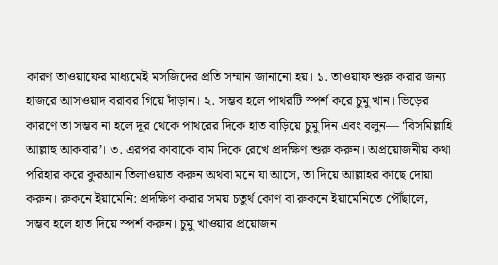কারণ তাওয়াফের মাধ্যমেই মসজিদের প্রতি সম্মান জানানো হয়। ১. তাওয়াফ শুরু করার জন্য হাজরে আসওয়াদ বরাবর গিয়ে দাঁড়ান। ২. সম্ভব হলে পাথরটি স্পর্শ করে চুমু খান। ভিড়ের কারণে তা সম্ভব না হলে দূর থেকে পাথরের দিকে হাত বাড়িয়ে চুমু দিন এবং বলুন— ‘বিসমিল্লাহি আল্লাহু আকবার’। ৩. এরপর কাবাকে বাম দিকে রেখে প্রদক্ষিণ শুরু করুন। অপ্রয়োজনীয় কথা পরিহার করে কুরআন তিলাওয়াত করুন অথবা মনে যা আসে, তা দিয়ে আল্লাহর কাছে দোয়া করুন। রুকনে ইয়ামেনি: প্রদক্ষিণ করার সময় চতুর্থ কোণ বা রুকনে ইয়ামেনিতে পৌঁছালে, সম্ভব হলে হাত দিয়ে স্পর্শ করুন। চুমু খাওয়ার প্রয়োজন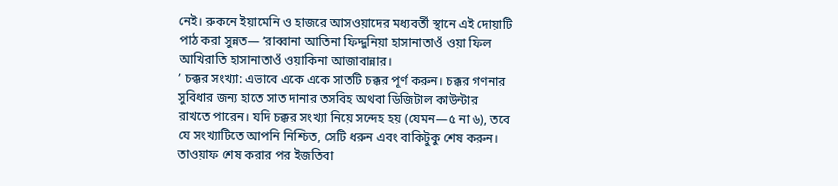নেই। রুকনে ইয়ামেনি ও হাজরে আসওয়াদের মধ্যবর্তী স্থানে এই দোয়াটি পাঠ করা সুন্নত— ‘রাব্বানা আতিনা ফিদ্দুনিয়া হাসানাতাওঁ ওয়া ফিল আখিরাতি হাসানাতাওঁ ওয়াকিনা আজাবান্নার।
’ চক্কর সংখ্যা: এভাবে একে একে সাতটি চক্কর পূর্ণ করুন। চক্কর গণনার সুবিধার জন্য হাতে সাত দানার তসবিহ অথবা ডিজিটাল কাউন্টার রাখতে পারেন। যদি চক্কর সংখ্যা নিয়ে সন্দেহ হয় (যেমন—৫ না ৬), তবে যে সংখ্যাটিতে আপনি নিশ্চিত, সেটি ধরুন এবং বাকিটুকু শেষ করুন। তাওয়াফ শেষ করার পর ইজতিবা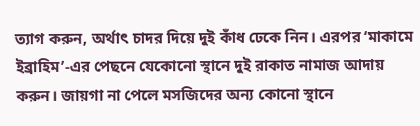ত্যাগ করুন, অর্থাৎ চাদর দিয়ে দুই কাঁধ ঢেকে নিন। এরপর ‘মাকামে ইব্রাহিম’-এর পেছনে যেকোনো স্থানে দুই রাকাত নামাজ আদায় করুন। জায়গা না পেলে মসজিদের অন্য কোনো স্থানে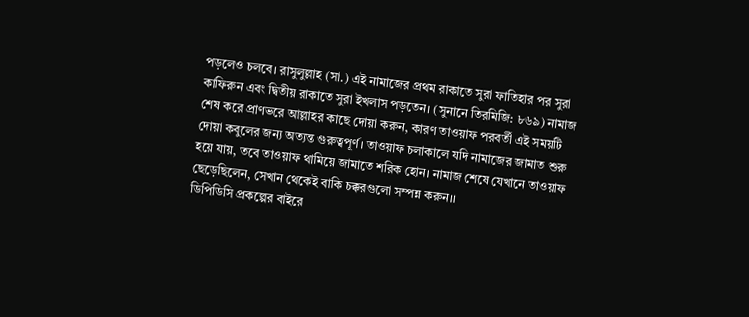পড়লেও চলবে। রাসুলুল্লাহ (সা.) এই নামাজের প্রথম রাকাতে সুরা ফাতিহার পর সুরা কাফিরুন এবং দ্বিতীয় রাকাতে সুরা ইখলাস পড়তেন। (সুনানে তিরমিজি: ৮৬৯) নামাজ শেষ করে প্রাণভরে আল্লাহর কাছে দোয়া করুন, কারণ তাওয়াফ পরবর্তী এই সময়টি দোয়া কবুলের জন্য অত্যন্ত গুরুত্বপূর্ণ। তাওয়াফ চলাকালে যদি নামাজের জামাত শুরু হয়ে যায়, তবে তাওয়াফ থামিয়ে জামাতে শরিক হোন। নামাজ শেষে যেখানে তাওয়াফ ছেড়েছিলেন, সেখান থেকেই বাকি চক্করগুলো সম্পন্ন করুন।।
ডিপিডিসি প্রকল্পের বাইরে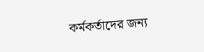কর্মকর্তাদের জন্য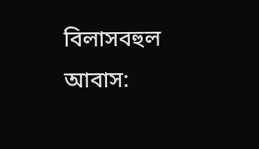বিলাসবহুল আবাস: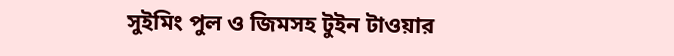সুইমিং পুল ও জিমসহ টুইন টাওয়ার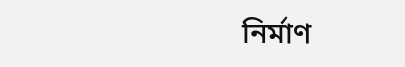নির্মাণ